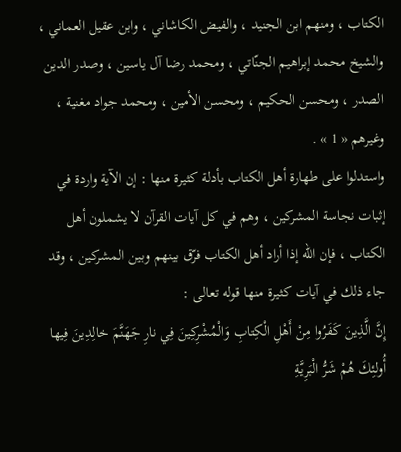الكتاب ، ومنهم ابن الجنيد ، والفيض الكاشاني ، وابن عقيل العماني ، والشيخ محمد إبراهيم الجنّاتي ، ومحمد رضا آل ياسين ، وصدر الدين الصدر ، ومحسن الحكيم ، ومحسن الأمين ، ومحمد جواد مغنية ، وغيرهم « 1 » .
واستدلوا على طهارة أهل الكتاب بأدلة كثيرة منها : إن الآية واردة في إثبات نجاسة المشركين ، وهم في كل آيات القرآن لا يشملون أهل الكتاب ، فإن اللّه إذا أراد أهل الكتاب فرّق بينهم وبين المشركين ، وقد جاء ذلك في آيات كثيرة منها قوله تعالى :
إِنَّ الَّذِينَ كَفَرُوا مِنْ أَهْلِ الْكِتابِ وَالْمُشْرِكِينَ فِي نارِ جَهَنَّمَ خالِدِينَ فِيها أُولئِكَ هُمْ شَرُّ الْبَرِيَّةِ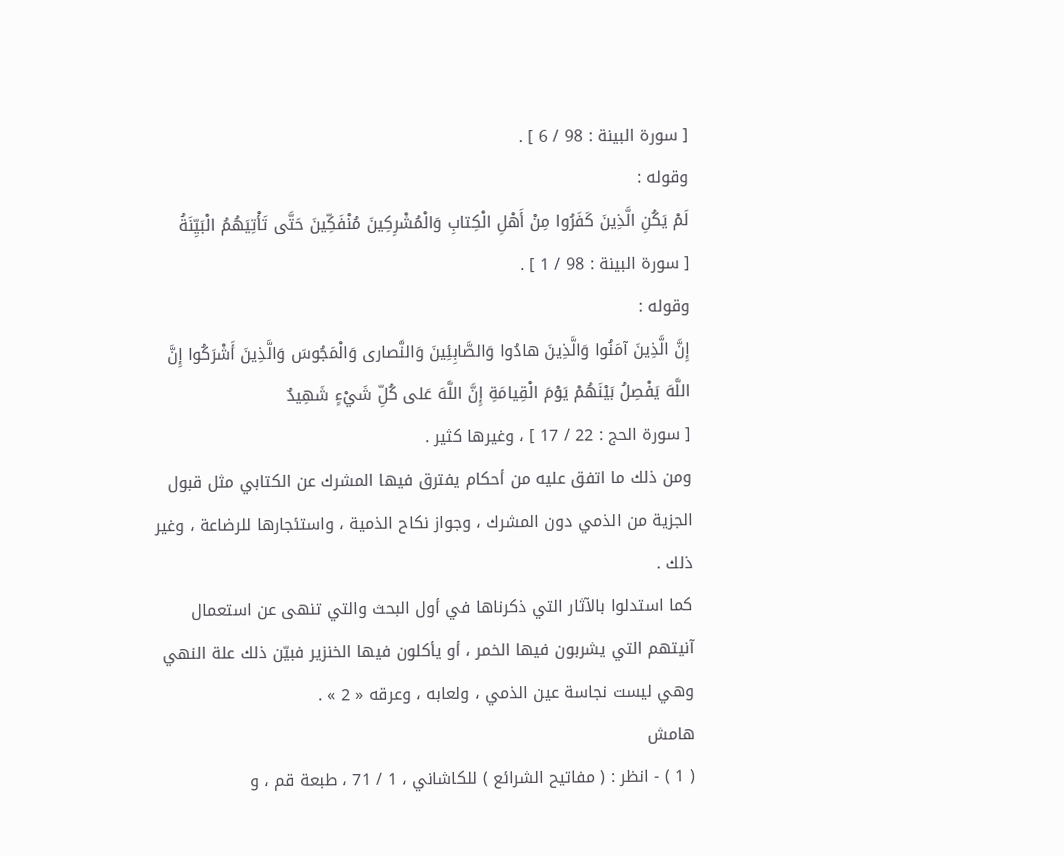[ سورة البينة : 98 / 6 ] .
وقوله :
لَمْ يَكُنِ الَّذِينَ كَفَرُوا مِنْ أَهْلِ الْكِتابِ وَالْمُشْرِكِينَ مُنْفَكِّينَ حَتَّى تَأْتِيَهُمُ الْبَيِّنَةُ
[ سورة البينة : 98 / 1 ] .
وقوله :
إِنَّ الَّذِينَ آمَنُوا وَالَّذِينَ هادُوا وَالصَّابِئِينَ وَالنَّصارى وَالْمَجُوسَ وَالَّذِينَ أَشْرَكُوا إِنَّ اللَّهَ يَفْصِلُ بَيْنَهُمْ يَوْمَ الْقِيامَةِ إِنَّ اللَّهَ عَلى كُلِّ شَيْءٍ شَهِيدٌ
[ سورة الحج : 22 / 17 ] ، وغيرها كثير .
ومن ذلك ما اتفق عليه من أحكام يفترق فيها المشرك عن الكتابي مثل قبول الجزية من الذمي دون المشرك ، وجواز نكاح الذمية ، واستئجارها للرضاعة ، وغير ذلك .
كما استدلوا بالآثار التي ذكرناها في أول البحث والتي تنهى عن استعمال آنيتهم التي يشربون فيها الخمر ، أو يأكلون فيها الخنزير فبيّن ذلك علة النهي وهي ليست نجاسة عين الذمي ، ولعابه ، وعرقه « 2 » .
هامش
( 1 ) - انظر : ( مفاتيح الشرائع ) للكاشاني ، 1 / 71 ، طبعة قم ، و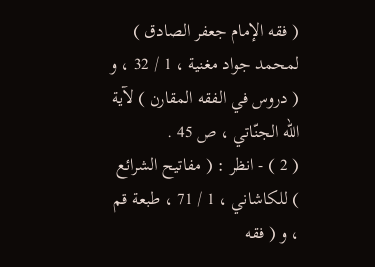( فقه الإمام جعفر الصادق ) لمحمد جواد مغنية ، 1 / 32 ، و ( دروس في الفقه المقارن ) لآية اللّه الجنّاتي ، ص 45 .
( 2 ) - انظر : ( مفاتيح الشرائع ) للكاشاني ، 1 / 71 ، طبعة قم ، و ( فقه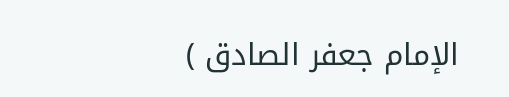الإمام جعفر الصادق )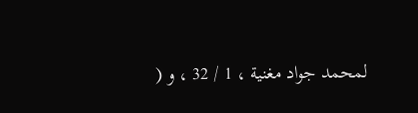لمحمد جواد مغنية ، 1 / 32 ، و (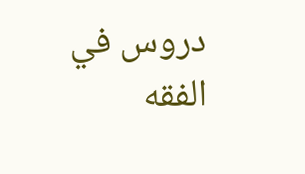دروس في الفقه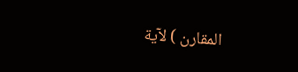المقارن ) لآية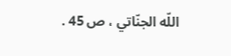اللّه الجنّاتي ، ص 45 .